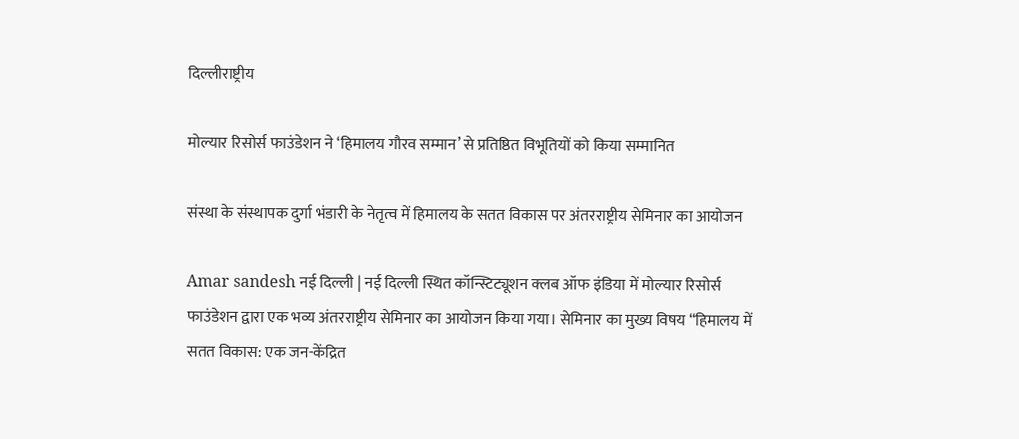दिल्लीराष्ट्रीय

मोल्यार रिसोर्स फाउंडेशन ने ‘हिमालय गौरव सम्मान’ से प्रतिष्ठित विभूतियों को किया सम्मानित

संस्था के संस्थापक दुर्गा भंडारी के नेतृत्व में हिमालय के सतत विकास पर अंतरराष्ट्रीय सेमिनार का आयोजन

Amar sandesh नई दिल्ली | नई दिल्ली स्थित कॉन्स्टिट्यूशन क्लब ऑफ इंडिया में मोल्यार रिसोर्स फाउंडेशन द्वारा एक भव्य अंतरराष्ट्रीय सेमिनार का आयोजन किया गया। सेमिनार का मुख्य विषय “हिमालय में सतत विकास: एक जन-केंद्रित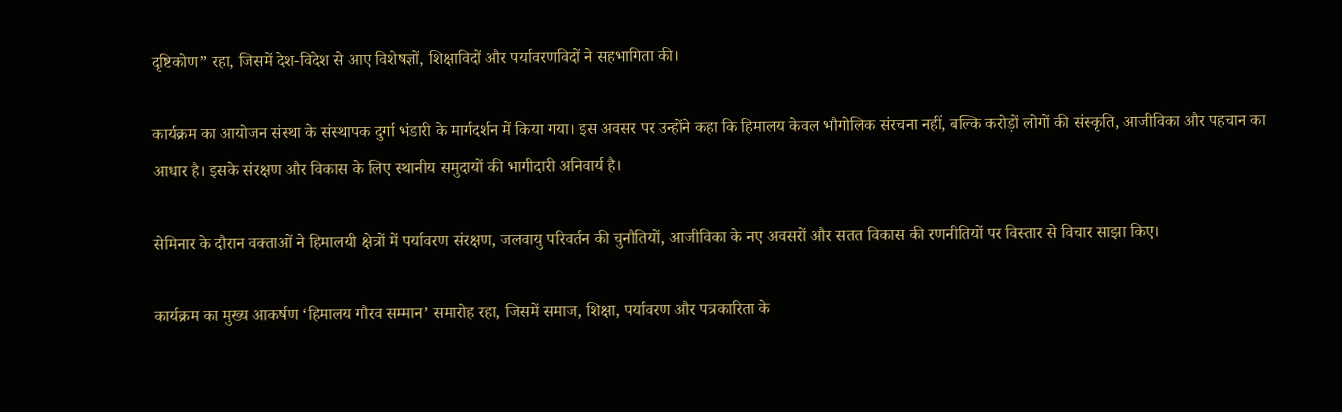दृष्टिकोण” रहा, जिसमें देश-विदेश से आए विशेषज्ञों, शिक्षाविदों और पर्यावरणविदों ने सहभागिता की।

कार्यक्रम का आयोजन संस्था के संस्थापक दुर्गा भंडारी के मार्गदर्शन में किया गया। इस अवसर पर उन्होंने कहा कि हिमालय केवल भौगोलिक संरचना नहीं, बल्कि करोड़ों लोगों की संस्कृति, आजीविका और पहचान का आधार है। इसके संरक्षण और विकास के लिए स्थानीय समुदायों की भागीदारी अनिवार्य है।

सेमिनार के दौरान वक्ताओं ने हिमालयी क्षेत्रों में पर्यावरण संरक्षण, जलवायु परिवर्तन की चुनौतियों, आजीविका के नए अवसरों और सतत विकास की रणनीतियों पर विस्तार से विचार साझा किए।

कार्यक्रम का मुख्य आकर्षण ‘हिमालय गौरव सम्मान’ समारोह रहा, जिसमें समाज, शिक्षा, पर्यावरण और पत्रकारिता के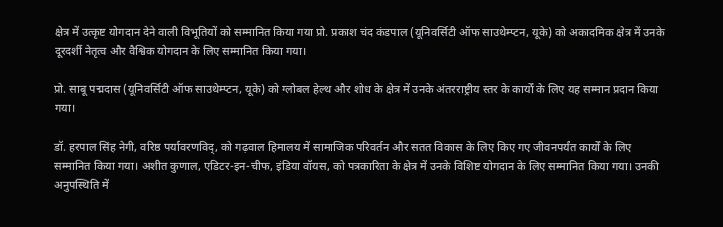क्षेत्र में उत्कृष्ट योगदान देने वाली विभूतियों को सम्मानित किया गया प्रो. प्रकाश चंद कंडपाल (यूनिवर्सिटी ऑफ साउथेम्प्टन, यूके) को अकादमिक क्षेत्र में उनके दूरदर्शी नेतृत्व और वैश्विक योगदान के लिए सम्मानित किया गया।

प्रो. साबू पद्मदास (यूनिवर्सिटी ऑफ साउथेम्प्टन, यूके) को ग्लोबल हेल्थ और शोध के क्षेत्र में उनके अंतरराष्ट्रीय स्तर के कार्यों के लिए यह सम्मान प्रदान किया गया।

डॉ. हरपाल सिंह नेगी, वरिष्ठ पर्यावरणविद्, को गढ़वाल हिमालय में सामाजिक परिवर्तन और सतत विकास के लिए किए गए जीवनपर्यंत कार्यों के लिए सम्मानित किया गया। अशीत कुणाल, एडिटर-इन-चीफ, इंडिया वॉयस, को पत्रकारिता के क्षेत्र में उनके विशिष्ट योगदान के लिए सम्मानित किया गया। उनकी अनुपस्थिति में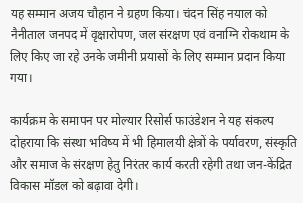यह सम्मान अजय चौहान ने ग्रहण किया। चंदन सिंह नयाल को नैनीताल जनपद में वृक्षारोपण, जल संरक्षण एवं वनाग्नि रोकथाम के लिए किए जा रहे उनके जमीनी प्रयासों के लिए सम्मान प्रदान किया गया।

कार्यक्रम के समापन पर मोल्यार रिसोर्स फाउंडेशन ने यह संकल्प दोहराया कि संस्था भविष्य में भी हिमालयी क्षेत्रों के पर्यावरण, संस्कृति और समाज के संरक्षण हेतु निरंतर कार्य करती रहेगी तथा जन-केंद्रित विकास मॉडल को बढ़ावा देगी।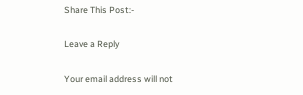Share This Post:-

Leave a Reply

Your email address will not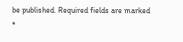be published. Required fields are marked *